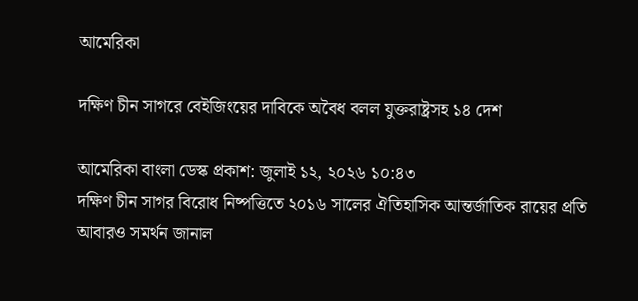আমেরিকা

দক্ষিণ চীন সাগরে বেইজিংয়ের দাবিকে অবৈধ বলল যুক্তরাষ্ট্রসহ ১৪ দেশ

আমেরিকা বাংলা ডেস্ক প্রকাশ: জুলাই ১২, ২০২৬ ১০:৪৩
দক্ষিণ চীন সাগর বিরোধ নিষ্পত্তিতে ২০১৬ সালের ঐতিহাসিক আন্তর্জাতিক রায়ের প্রতি আবারও সমর্থন জানাল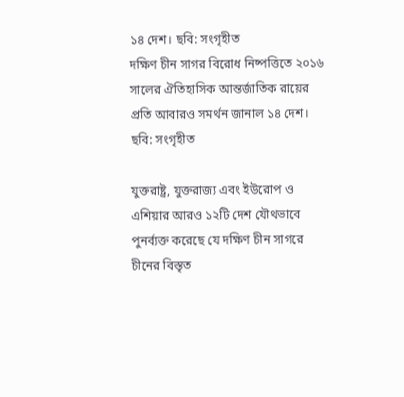১৪ দেশ। ছবি: সংগৃহীত
দক্ষিণ চীন সাগর বিরোধ নিষ্পত্তিতে ২০১৬ সালের ঐতিহাসিক আন্তর্জাতিক রায়ের প্রতি আবারও সমর্থন জানাল ১৪ দেশ। ছবি: সংগৃহীত

যুক্তরাষ্ট্র, যুক্তরাজ্য এবং ইউরোপ ও এশিয়ার আরও ১২টি দেশ যৌথভাবে পুনর্ব্যক্ত করেছে যে দক্ষিণ চীন সাগরে চীনের বিস্তৃত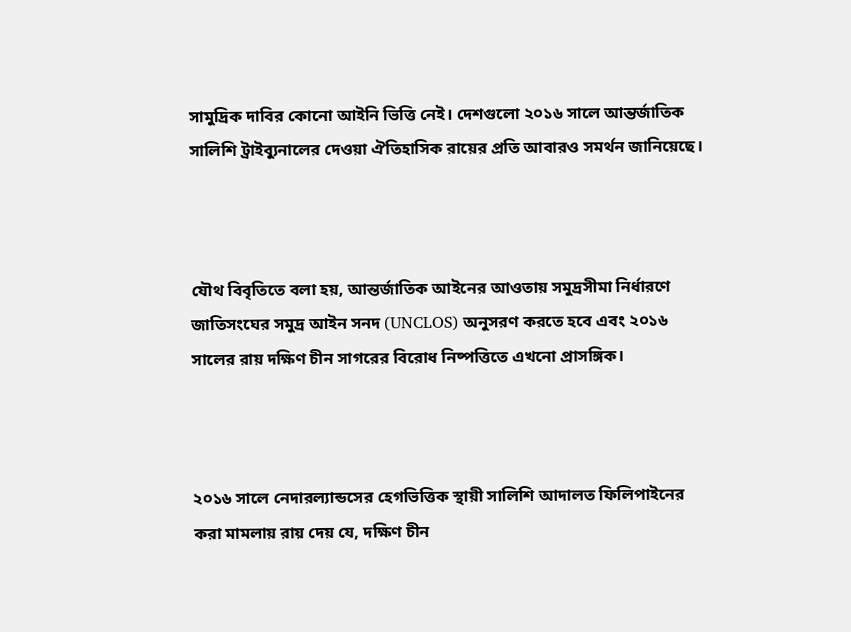সামুদ্রিক দাবির কোনো আইনি ভিত্তি নেই। দেশগুলো ২০১৬ সালে আন্তর্জাতিক সালিশি ট্রাইব্যুনালের দেওয়া ঐতিহাসিক রায়ের প্রতি আবারও সমর্থন জানিয়েছে।



যৌথ বিবৃতিতে বলা হয়, আন্তর্জাতিক আইনের আওতায় সমুদ্রসীমা নির্ধারণে জাতিসংঘের সমুদ্র আইন সনদ (UNCLOS) অনুসরণ করতে হবে এবং ২০১৬ সালের রায় দক্ষিণ চীন সাগরের বিরোধ নিষ্পত্তিতে এখনো প্রাসঙ্গিক।



২০১৬ সালে নেদারল্যান্ডসের হেগভিত্তিক স্থায়ী সালিশি আদালত ফিলিপাইনের করা মামলায় রায় দেয় যে, দক্ষিণ চীন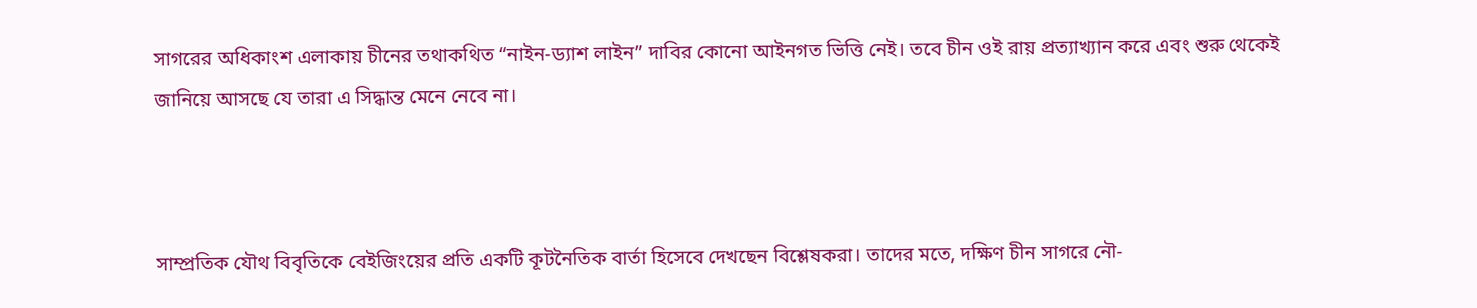সাগরের অধিকাংশ এলাকায় চীনের তথাকথিত “নাইন-ড্যাশ লাইন” দাবির কোনো আইনগত ভিত্তি নেই। তবে চীন ওই রায় প্রত্যাখ্যান করে এবং শুরু থেকেই জানিয়ে আসছে যে তারা এ সিদ্ধান্ত মেনে নেবে না।



সাম্প্রতিক যৌথ বিবৃতিকে বেইজিংয়ের প্রতি একটি কূটনৈতিক বার্তা হিসেবে দেখছেন বিশ্লেষকরা। তাদের মতে, দক্ষিণ চীন সাগরে নৌ-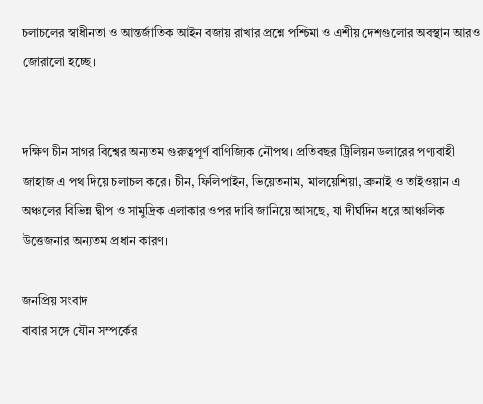চলাচলের স্বাধীনতা ও আন্তর্জাতিক আইন বজায় রাখার প্রশ্নে পশ্চিমা ও এশীয় দেশগুলোর অবস্থান আরও জোরালো হচ্ছে।


দক্ষিণ চীন সাগর বিশ্বের অন্যতম গুরুত্বপূর্ণ বাণিজ্যিক নৌপথ। প্রতিবছর ট্রিলিয়ন ডলারের পণ্যবাহী জাহাজ এ পথ দিয়ে চলাচল করে। চীন, ফিলিপাইন, ভিয়েতনাম, মালয়েশিয়া, ব্রুনাই ও তাইওয়ান এ অঞ্চলের বিভিন্ন দ্বীপ ও সামুদ্রিক এলাকার ওপর দাবি জানিয়ে আসছে, যা দীর্ঘদিন ধরে আঞ্চলিক উত্তেজনার অন্যতম প্রধান কারণ।

জনপ্রিয় সংবাদ
বাবার সঙ্গে যৌন সম্পর্কের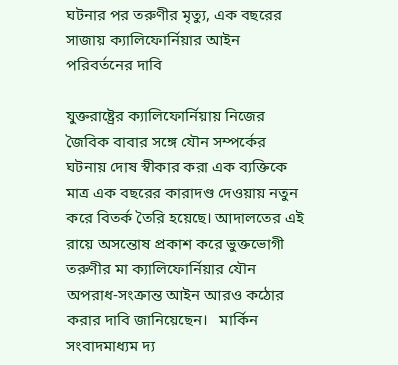ঘটনার পর তরুণীর মৃত্যু, এক বছরের সাজায় ক্যালিফোর্নিয়ার আইন পরিবর্তনের দাবি

যুক্তরাষ্ট্রের ক্যালিফোর্নিয়ায় নিজের জৈবিক বাবার সঙ্গে যৌন সম্পর্কের ঘটনায় দোষ স্বীকার করা এক ব্যক্তিকে মাত্র এক বছরের কারাদণ্ড দেওয়ায় নতুন করে বিতর্ক তৈরি হয়েছে। আদালতের এই রায়ে অসন্তোষ প্রকাশ করে ভুক্তভোগী তরুণীর মা ক্যালিফোর্নিয়ার যৌন অপরাধ-সংক্রান্ত আইন আরও কঠোর করার দাবি জানিয়েছেন।   মার্কিন সংবাদমাধ্যম দ্য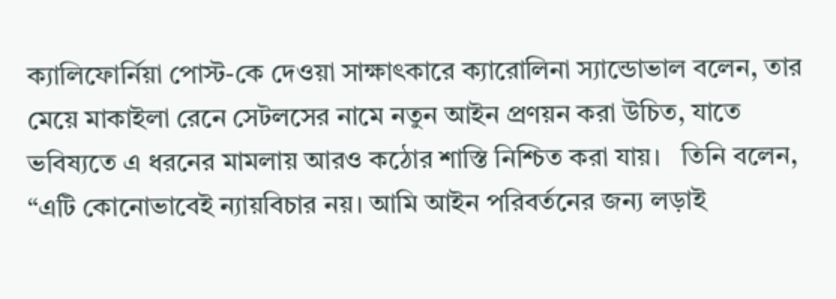ক্যালিফোর্নিয়া পোস্ট-কে দেওয়া সাক্ষাৎকারে ক্যারোলিনা স্যান্ডোভাল বলেন, তার মেয়ে মাকাইলা রেনে সেটলসের নামে নতুন আইন প্রণয়ন করা উচিত, যাতে ভবিষ্যতে এ ধরনের মামলায় আরও কঠোর শাস্তি নিশ্চিত করা যায়।   তিনি বলেন, “এটি কোনোভাবেই ন্যায়বিচার নয়। আমি আইন পরিবর্তনের জন্য লড়াই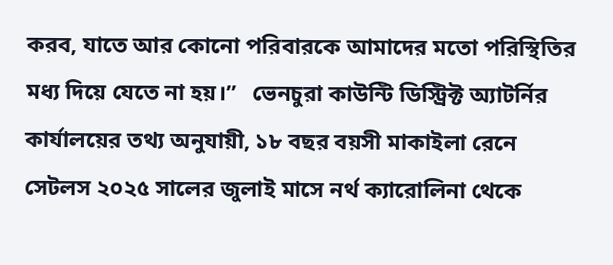করব, যাতে আর কোনো পরিবারকে আমাদের মতো পরিস্থিতির মধ্য দিয়ে যেতে না হয়।”   ভেনচুরা কাউন্টি ডিস্ট্রিক্ট অ্যাটর্নির কার্যালয়ের তথ্য অনুযায়ী, ১৮ বছর বয়সী মাকাইলা রেনে সেটলস ২০২৫ সালের জুলাই মাসে নর্থ ক্যারোলিনা থেকে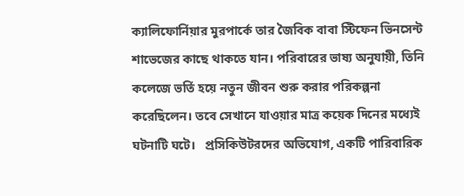ক্যালিফোর্নিয়ার মুরপার্কে তার জৈবিক বাবা স্টিফেন ভিনসেন্ট শাভেজের কাছে থাকতে যান। পরিবারের ভাষ্য অনুযায়ী, তিনি কলেজে ভর্তি হয়ে নতুন জীবন শুরু করার পরিকল্পনা করেছিলেন। তবে সেখানে যাওয়ার মাত্র কয়েক দিনের মধ্যেই ঘটনাটি ঘটে।   প্রসিকিউটরদের অভিযোগ, একটি পারিবারিক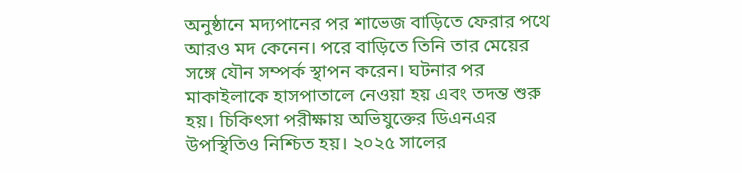অনুষ্ঠানে মদ্যপানের পর শাভেজ বাড়িতে ফেরার পথে আরও মদ কেনেন। পরে বাড়িতে তিনি তার মেয়ের সঙ্গে যৌন সম্পর্ক স্থাপন করেন। ঘটনার পর মাকাইলাকে হাসপাতালে নেওয়া হয় এবং তদন্ত শুরু হয়। চিকিৎসা পরীক্ষায় অভিযুক্তের ডিএনএর উপস্থিতিও নিশ্চিত হয়। ২০২৫ সালের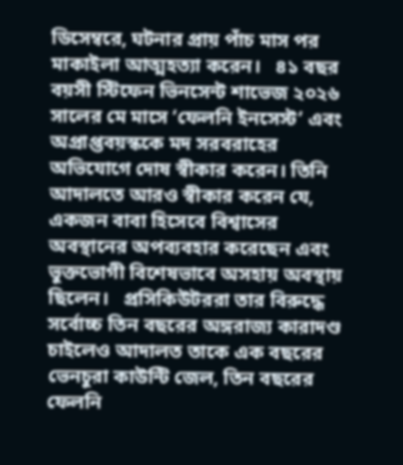ডিসেম্বরে, ঘটনার প্রায় পাঁচ মাস পর মাকাইলা আত্মহত্যা করেন।   ৪১ বছর বয়সী স্টিফেন ভিনসেন্ট শাভেজ ২০২৬ সালের মে মাসে ‘ফেলনি ইনসেস্ট’ এবং অপ্রাপ্তবয়স্ককে মদ সরবরাহের অভিযোগে দোষ স্বীকার করেন। তিনি আদালতে আরও স্বীকার করেন যে, একজন বাবা হিসেবে বিশ্বাসের অবস্থানের অপব্যবহার করেছেন এবং ভুক্তভোগী বিশেষভাবে অসহায় অবস্থায় ছিলেন।   প্রসিকিউটররা তার বিরুদ্ধে সর্বোচ্চ তিন বছরের অঙ্গরাজ্য কারাদণ্ড চাইলেও আদালত তাকে এক বছরের ভেনচুরা কাউন্টি জেল, তিন বছরের ফেলনি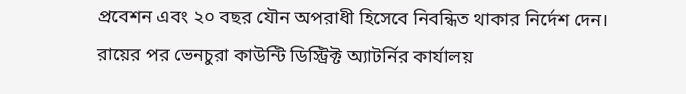প্রবেশন এবং ২০ বছর যৌন অপরাধী হিসেবে নিবন্ধিত থাকার নির্দেশ দেন। রায়ের পর ভেনচুরা কাউন্টি ডিস্ট্রিক্ট অ্যাটর্নির কার্যালয়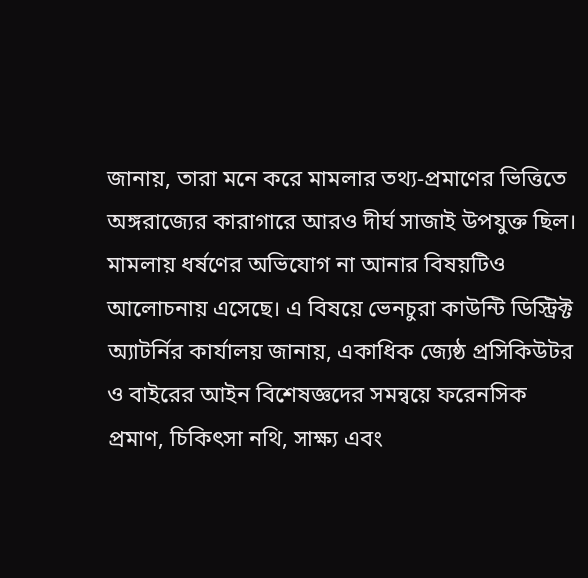জানায়, তারা মনে করে মামলার তথ্য-প্রমাণের ভিত্তিতে অঙ্গরাজ্যের কারাগারে আরও দীর্ঘ সাজাই উপযুক্ত ছিল।   মামলায় ধর্ষণের অভিযোগ না আনার বিষয়টিও আলোচনায় এসেছে। এ বিষয়ে ভেনচুরা কাউন্টি ডিস্ট্রিক্ট অ্যাটর্নির কার্যালয় জানায়, একাধিক জ্যেষ্ঠ প্রসিকিউটর ও বাইরের আইন বিশেষজ্ঞদের সমন্বয়ে ফরেনসিক প্রমাণ, চিকিৎসা নথি, সাক্ষ্য এবং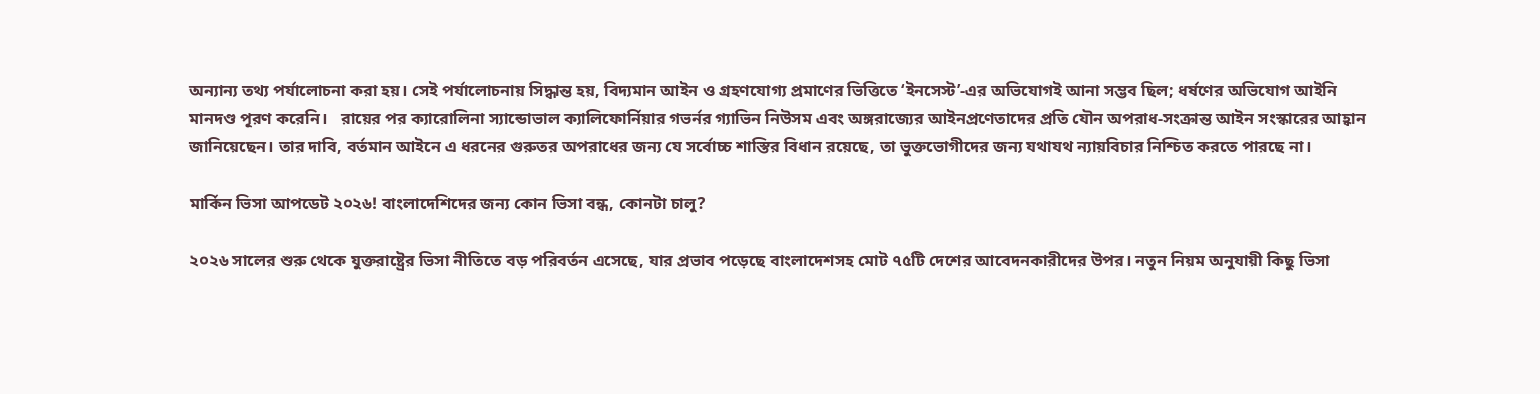অন্যান্য তথ্য পর্যালোচনা করা হয়। সেই পর্যালোচনায় সিদ্ধান্ত হয়, বিদ্যমান আইন ও গ্রহণযোগ্য প্রমাণের ভিত্তিতে ‘ইনসেস্ট’-এর অভিযোগই আনা সম্ভব ছিল; ধর্ষণের অভিযোগ আইনি মানদণ্ড পূরণ করেনি।   রায়ের পর ক্যারোলিনা স্যান্ডোভাল ক্যালিফোর্নিয়ার গভর্নর গ্যাভিন নিউসম এবং অঙ্গরাজ্যের আইনপ্রণেতাদের প্রতি যৌন অপরাধ-সংক্রান্ত আইন সংস্কারের আহ্বান জানিয়েছেন। তার দাবি, বর্তমান আইনে এ ধরনের গুরুতর অপরাধের জন্য যে সর্বোচ্চ শাস্তির বিধান রয়েছে, তা ভুক্তভোগীদের জন্য যথাযথ ন্যায়বিচার নিশ্চিত করতে পারছে না।

মার্কিন ভিসা আপডেট ২০২৬! বাংলাদেশিদের জন্য কোন ভিসা বন্ধ, কোনটা চালু?

২০২৬ সালের শুরু থেকে যুক্তরাষ্ট্রের ভিসা নীতিতে বড় পরিবর্তন এসেছে, যার প্রভাব পড়েছে বাংলাদেশসহ মোট ৭৫টি দেশের আবেদনকারীদের উপর। নতুন নিয়ম অনুযায়ী কিছু ভিসা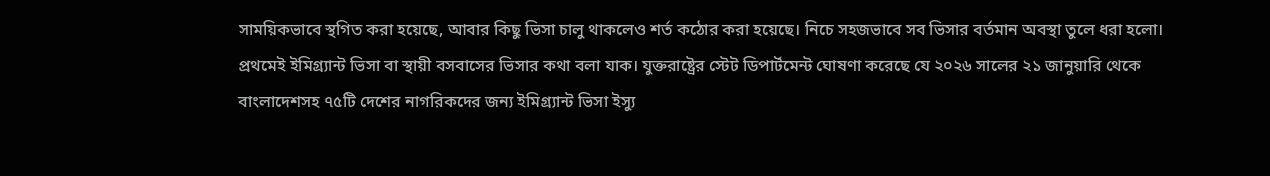সাময়িকভাবে স্থগিত করা হয়েছে, আবার কিছু ভিসা চালু থাকলেও শর্ত কঠোর করা হয়েছে। নিচে সহজভাবে সব ভিসার বর্তমান অবস্থা তুলে ধরা হলো।   প্রথমেই ইমিগ্র্যান্ট ভিসা বা স্থায়ী বসবাসের ভিসার কথা বলা যাক। যুক্তরাষ্ট্রের স্টেট ডিপার্টমেন্ট ঘোষণা করেছে যে ২০২৬ সালের ২১ জানুয়ারি থেকে বাংলাদেশসহ ৭৫টি দেশের নাগরিকদের জন্য ইমিগ্র্যান্ট ভিসা ইস্যু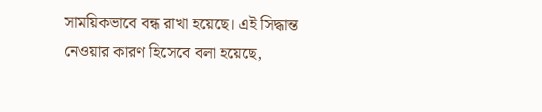সাময়িকভাবে বন্ধ রাখা হয়েছে। এই সিদ্ধান্ত নেওয়ার কারণ হিসেবে বলা হয়েছে,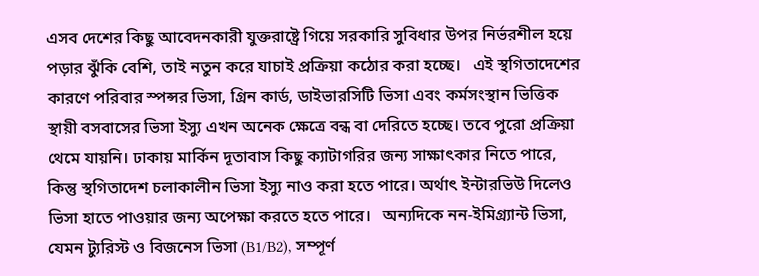এসব দেশের কিছু আবেদনকারী যুক্তরাষ্ট্রে গিয়ে সরকারি সুবিধার উপর নির্ভরশীল হয়ে পড়ার ঝুঁকি বেশি, তাই নতুন করে যাচাই প্রক্রিয়া কঠোর করা হচ্ছে।   এই স্থগিতাদেশের কারণে পরিবার স্পন্সর ভিসা, গ্রিন কার্ড, ডাইভারসিটি ভিসা এবং কর্মসংস্থান ভিত্তিক স্থায়ী বসবাসের ভিসা ইস্যু এখন অনেক ক্ষেত্রে বন্ধ বা দেরিতে হচ্ছে। তবে পুরো প্রক্রিয়া থেমে যায়নি। ঢাকায় মার্কিন দূতাবাস কিছু ক্যাটাগরির জন্য সাক্ষাৎকার নিতে পারে, কিন্তু স্থগিতাদেশ চলাকালীন ভিসা ইস্যু নাও করা হতে পারে। অর্থাৎ ইন্টারভিউ দিলেও ভিসা হাতে পাওয়ার জন্য অপেক্ষা করতে হতে পারে।   অন্যদিকে নন-ইমিগ্র্যান্ট ভিসা, যেমন ট্যুরিস্ট ও বিজনেস ভিসা (B1/B2), সম্পূর্ণ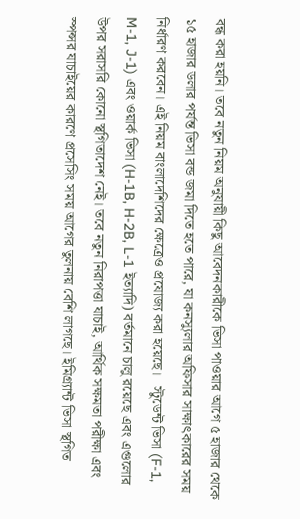বন্ধ করা হয়নি। তবে নতুন নিয়ম অনুযায়ী কিছু আবেদনকারীকে ভিসা পাওয়ার আগে ৫ হাজার থেকে ১৫ হাজার ডলার পর্যন্ত ভিসা বন্ড জমা দিতে হতে পারে, যা কনস্যুলার অফিসার সাক্ষাৎকারের সময় নির্ধারণ করবেন। এই নিয়ম বাংলাদেশিদের ক্ষেত্রেও প্রযোজ্য করা হয়েছে।   স্টুডেন্ট ভিসা (F-1, M-1, J-1) এবং ওয়ার্ক ভিসা (H-1B, H-2B, L-1 ইত্যাদি) বর্তমানে চালু রয়েছে এবং এগুলোর উপর সরাসরি কোনো স্থগিতাদেশ নেই। তবে নতুন নিরাপত্তা যাচাই, আর্থিক সক্ষমতা পরীক্ষা এবং স্পন্সর যাচাইয়ের কারণে প্রসেসিং সময় আগের তুলনায় বেশি লাগছে। ইমিগ্র্যান্ট ভিসা স্থগিত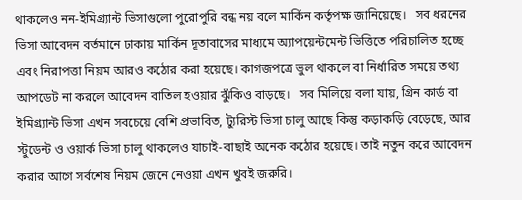থাকলেও নন-ইমিগ্র্যান্ট ভিসাগুলো পুরোপুরি বন্ধ নয় বলে মার্কিন কর্তৃপক্ষ জানিয়েছে।   সব ধরনের ভিসা আবেদন বর্তমানে ঢাকায় মার্কিন দূতাবাসের মাধ্যমে অ্যাপয়েন্টমেন্ট ভিত্তিতে পরিচালিত হচ্ছে এবং নিরাপত্তা নিয়ম আরও কঠোর করা হয়েছে। কাগজপত্রে ভুল থাকলে বা নির্ধারিত সময়ে তথ্য আপডেট না করলে আবেদন বাতিল হওয়ার ঝুঁকিও বাড়ছে।   সব মিলিয়ে বলা যায়, গ্রিন কার্ড বা ইমিগ্র্যান্ট ভিসা এখন সবচেয়ে বেশি প্রভাবিত, ট্যুরিস্ট ভিসা চালু আছে কিন্তু কড়াকড়ি বেড়েছে, আর স্টুডেন্ট ও ওয়ার্ক ভিসা চালু থাকলেও যাচাই-বাছাই অনেক কঠোর হয়েছে। তাই নতুন করে আবেদন করার আগে সর্বশেষ নিয়ম জেনে নেওয়া এখন খুবই জরুরি।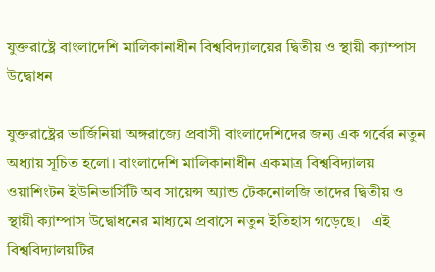যুক্তরাষ্ট্রে বাংলাদেশি মালিকানাধীন বিশ্ববিদ্যালয়ের দ্বিতীয় ও স্থায়ী ক্যাম্পাস উদ্বোধন

যুক্তরাষ্ট্রের ভার্জিনিয়া অঙ্গরাজ্যে প্রবাসী বাংলাদেশিদের জন্য এক গর্বের নতুন অধ্যায় সূচিত হলো। বাংলাদেশি মালিকানাধীন একমাত্র বিশ্ববিদ্যালয় ওয়াশিংটন ইউনিভার্সিটি অব সায়েন্স অ্যান্ড টেকনোলজি তাদের দ্বিতীয় ও স্থায়ী ক্যাম্পাস উদ্বোধনের মাধ্যমে প্রবাসে নতুন ইতিহাস গড়েছে।   এই বিশ্ববিদ্যালয়টির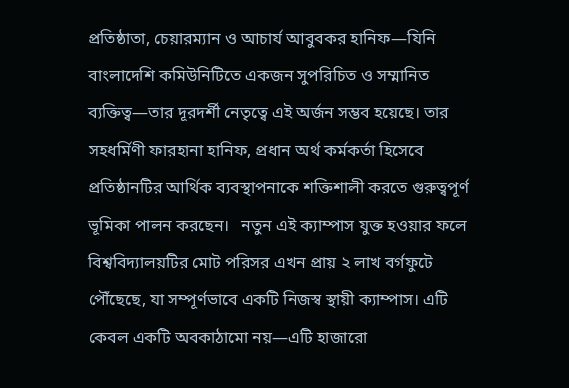প্রতিষ্ঠাতা, চেয়ারম্যান ও আচার্য আবুবকর হানিফ—যিনি বাংলাদেশি কমিউনিটিতে একজন সুপরিচিত ও সম্মানিত ব্যক্তিত্ব—তার দূরদর্শী নেতৃত্বে এই অর্জন সম্ভব হয়েছে। তার সহধর্মিণী ফারহানা হানিফ, প্রধান অর্থ কর্মকর্তা হিসেবে প্রতিষ্ঠানটির আর্থিক ব্যবস্থাপনাকে শক্তিশালী করতে গুরুত্বপূর্ণ ভূমিকা পালন করছেন।   নতুন এই ক্যাম্পাস যুক্ত হওয়ার ফলে বিশ্ববিদ্যালয়টির মোট পরিসর এখন প্রায় ২ লাখ বর্গফুটে পৌঁছেছে, যা সম্পূর্ণভাবে একটি নিজস্ব স্থায়ী ক্যাম্পাস। এটি কেবল একটি অবকাঠামো নয়—এটি হাজারো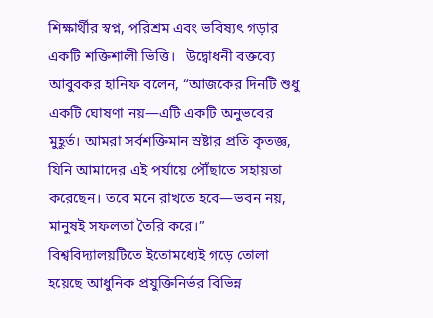শিক্ষার্থীর স্বপ্ন, পরিশ্রম এবং ভবিষ্যৎ গড়ার একটি শক্তিশালী ভিত্তি।   উদ্বোধনী বক্তব্যে আবুবকর হানিফ বলেন, “আজকের দিনটি শুধু একটি ঘোষণা নয়—এটি একটি অনুভবের মুহূর্ত। আমরা সর্বশক্তিমান স্রষ্টার প্রতি কৃতজ্ঞ, যিনি আমাদের এই পর্যায়ে পৌঁছাতে সহায়তা করেছেন। তবে মনে রাখতে হবে—ভবন নয়, মানুষই সফলতা তৈরি করে।”   বিশ্ববিদ্যালয়টিতে ইতোমধ্যেই গড়ে তোলা হয়েছে আধুনিক প্রযুক্তিনির্ভর বিভিন্ন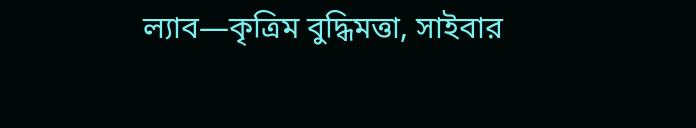ল্যাব—কৃত্রিম বুদ্ধিমত্তা, সাইবার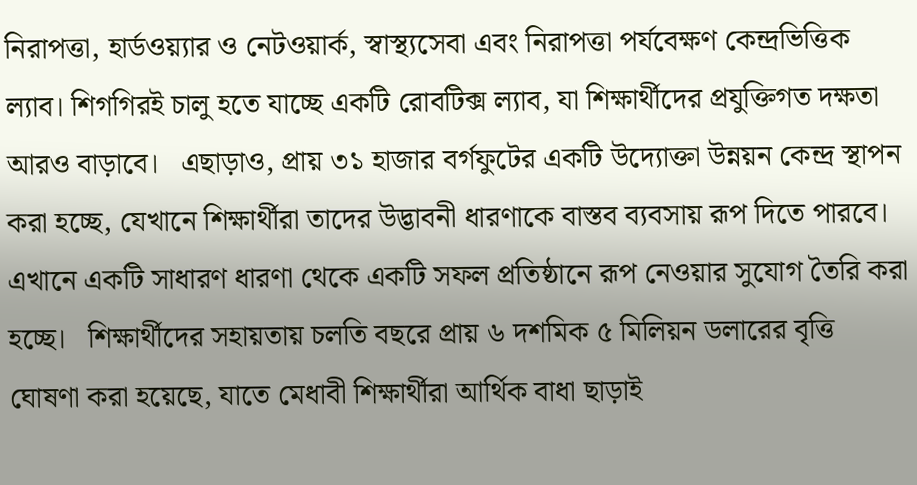নিরাপত্তা, হার্ডওয়্যার ও নেটওয়ার্ক, স্বাস্থ্যসেবা এবং নিরাপত্তা পর্যবেক্ষণ কেন্দ্রভিত্তিক ল্যাব। শিগগিরই চালু হতে যাচ্ছে একটি রোবটিক্স ল্যাব, যা শিক্ষার্থীদের প্রযুক্তিগত দক্ষতা আরও বাড়াবে।   এছাড়াও, প্রায় ৩১ হাজার বর্গফুটের একটি উদ্যোক্তা উন্নয়ন কেন্দ্র স্থাপন করা হচ্ছে, যেখানে শিক্ষার্থীরা তাদের উদ্ভাবনী ধারণাকে বাস্তব ব্যবসায় রূপ দিতে পারবে। এখানে একটি সাধারণ ধারণা থেকে একটি সফল প্রতিষ্ঠানে রূপ নেওয়ার সুযোগ তৈরি করা হচ্ছে।   শিক্ষার্থীদের সহায়তায় চলতি বছরে প্রায় ৬ দশমিক ৫ মিলিয়ন ডলারের বৃত্তি ঘোষণা করা হয়েছে, যাতে মেধাবী শিক্ষার্থীরা আর্থিক বাধা ছাড়াই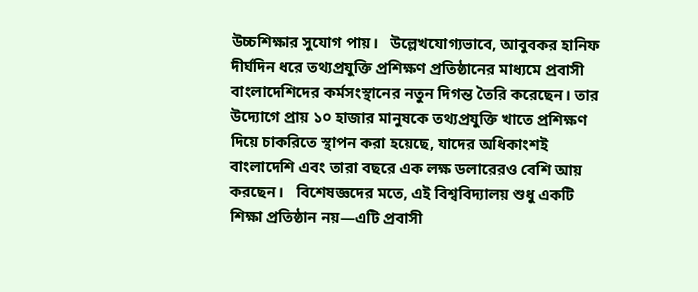উচ্চশিক্ষার সুযোগ পায়।   উল্লেখযোগ্যভাবে, আবুবকর হানিফ দীর্ঘদিন ধরে তথ্যপ্রযুক্তি প্রশিক্ষণ প্রতিষ্ঠানের মাধ্যমে প্রবাসী বাংলাদেশিদের কর্মসংস্থানের নতুন দিগন্ত তৈরি করেছেন। তার উদ্যোগে প্রায় ১০ হাজার মানুষকে তথ্যপ্রযুক্তি খাতে প্রশিক্ষণ দিয়ে চাকরিতে স্থাপন করা হয়েছে, যাদের অধিকাংশই বাংলাদেশি এবং তারা বছরে এক লক্ষ ডলারেরও বেশি আয় করছেন।   বিশেষজ্ঞদের মতে, এই বিশ্ববিদ্যালয় শুধু একটি শিক্ষা প্রতিষ্ঠান নয়—এটি প্রবাসী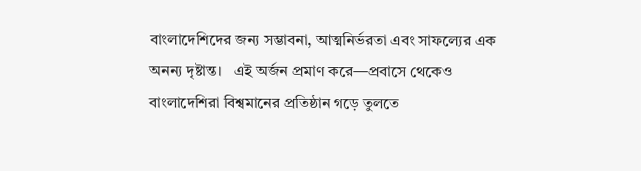বাংলাদেশিদের জন্য সম্ভাবনা, আত্মনির্ভরতা এবং সাফল্যের এক অনন্য দৃষ্টান্ত।   এই অর্জন প্রমাণ করে—প্রবাসে থেকেও বাংলাদেশিরা বিশ্বমানের প্রতিষ্ঠান গড়ে তুলতে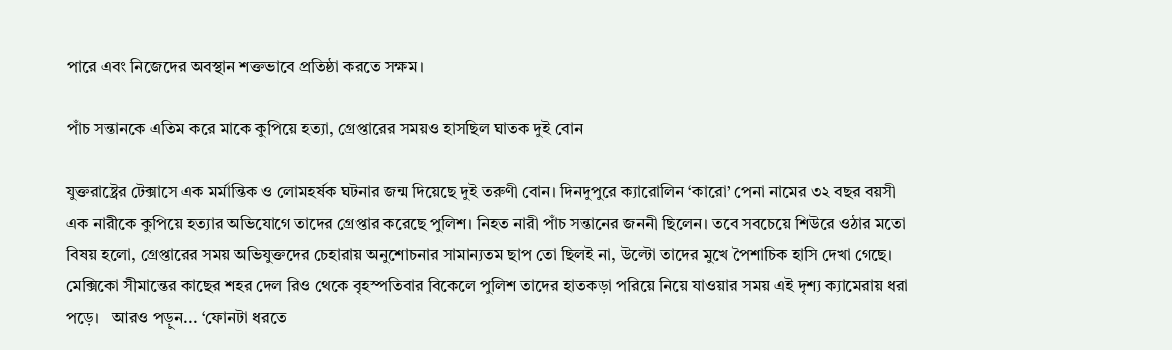পারে এবং নিজেদের অবস্থান শক্তভাবে প্রতিষ্ঠা করতে সক্ষম।

পাঁচ সন্তানকে এতিম করে মাকে কুপিয়ে হত্যা, গ্রেপ্তারের সময়ও হাসছিল ঘাতক দুই বোন

যুক্তরাষ্ট্রের টেক্সাসে এক মর্মান্তিক ও লোমহর্ষক ঘটনার জন্ম দিয়েছে দুই তরুণী বোন। দিনদুপুরে ক্যারোলিন ‘কারো’ পেনা নামের ৩২ বছর বয়সী এক নারীকে কুপিয়ে হত্যার অভিযোগে তাদের গ্রেপ্তার করেছে পুলিশ। নিহত নারী পাঁচ সন্তানের জননী ছিলেন। তবে সবচেয়ে শিউরে ওঠার মতো বিষয় হলো, গ্রেপ্তারের সময় অভিযুক্তদের চেহারায় অনুশোচনার সামান্যতম ছাপ তো ছিলই না, উল্টো তাদের মুখে পৈশাচিক হাসি দেখা গেছে। মেক্সিকো সীমান্তের কাছের শহর দেল রিও থেকে বৃহস্পতিবার বিকেলে পুলিশ তাদের হাতকড়া পরিয়ে নিয়ে যাওয়ার সময় এই দৃশ্য ক্যামেরায় ধরা পড়ে।   আরও পড়ুন... ‘ফোনটা ধরতে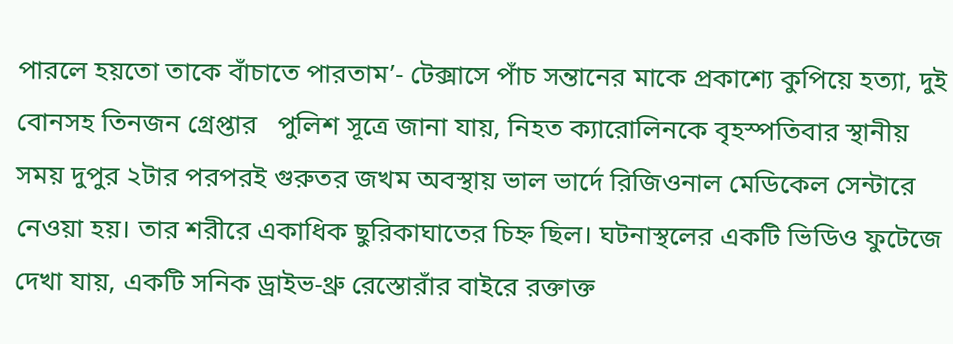পারলে হয়তো তাকে বাঁচাতে পারতাম’- টেক্সাসে পাঁচ সন্তানের মাকে প্রকাশ্যে কুপিয়ে হত্যা, দুই বোনসহ তিনজন গ্রেপ্তার   পুলিশ সূত্রে জানা যায়, নিহত ক্যারোলিনকে বৃহস্পতিবার স্থানীয় সময় দুপুর ২টার পরপরই গুরুতর জখম অবস্থায় ভাল ভার্দে রিজিওনাল মেডিকেল সেন্টারে নেওয়া হয়। তার শরীরে একাধিক ছুরিকাঘাতের চিহ্ন ছিল। ঘটনাস্থলের একটি ভিডিও ফুটেজে দেখা যায়, একটি সনিক ড্রাইভ-থ্রু রেস্তোরাঁর বাইরে রক্তাক্ত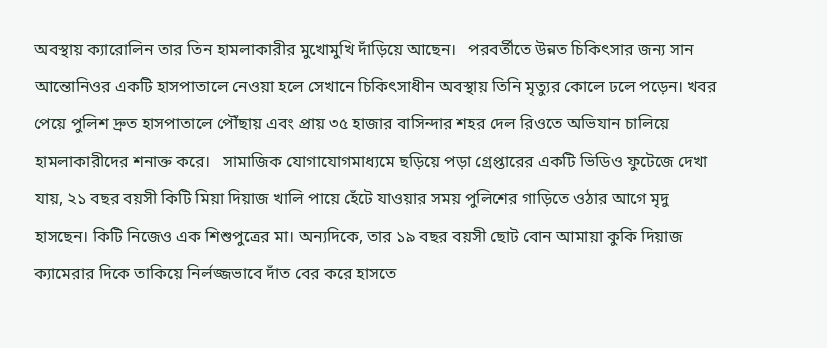অবস্থায় ক্যারোলিন তার তিন হামলাকারীর মুখোমুখি দাঁড়িয়ে আছেন।   পরবর্তীতে উন্নত চিকিৎসার জন্য সান আন্তোনিওর একটি হাসপাতালে নেওয়া হলে সেখানে চিকিৎসাধীন অবস্থায় তিনি মৃত্যুর কোলে ঢলে পড়েন। খবর পেয়ে পুলিশ দ্রুত হাসপাতালে পৌঁছায় এবং প্রায় ৩৫ হাজার বাসিন্দার শহর দেল রিওতে অভিযান চালিয়ে হামলাকারীদের শনাক্ত করে।   সামাজিক যোগাযোগমাধ্যমে ছড়িয়ে পড়া গ্রেপ্তারের একটি ভিডিও ফুটেজে দেখা যায়, ২১ বছর বয়সী কিটি মিয়া দিয়াজ খালি পায়ে হেঁটে যাওয়ার সময় পুলিশের গাড়িতে ওঠার আগে মৃদু হাসছেন। কিটি নিজেও এক শিশুপুত্রের মা। অন্যদিকে, তার ১৯ বছর বয়সী ছোট বোন আমায়া কুকি দিয়াজ ক্যামেরার দিকে তাকিয়ে নির্লজ্জভাবে দাঁত বের করে হাসতে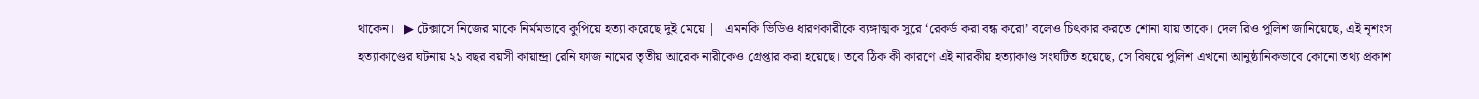থাকেন।   ▶ টেক্সাসে নিজের মাকে নির্মমভাবে কুপিয়ে হত্যা করেছে দুই মেয়ে |   এমনকি ভিডিও ধারণকারীকে ব্যঙ্গাত্মক সুরে ‘রেকর্ড করা বন্ধ করো’ বলেও চিৎকার করতে শোনা যায় তাকে। দেল রিও পুলিশ জানিয়েছে, এই নৃশংস হত্যাকাণ্ডের ঘটনায় ২১ বছর বয়সী কায়ান্দ্রা রেনি ফাজ নামের তৃতীয় আরেক নারীকেও গ্রেপ্তার করা হয়েছে। তবে ঠিক কী কারণে এই নারকীয় হত্যাকাণ্ড সংঘটিত হয়েছে, সে বিষয়ে পুলিশ এখনো আনুষ্ঠানিকভাবে কোনো তথ্য প্রকাশ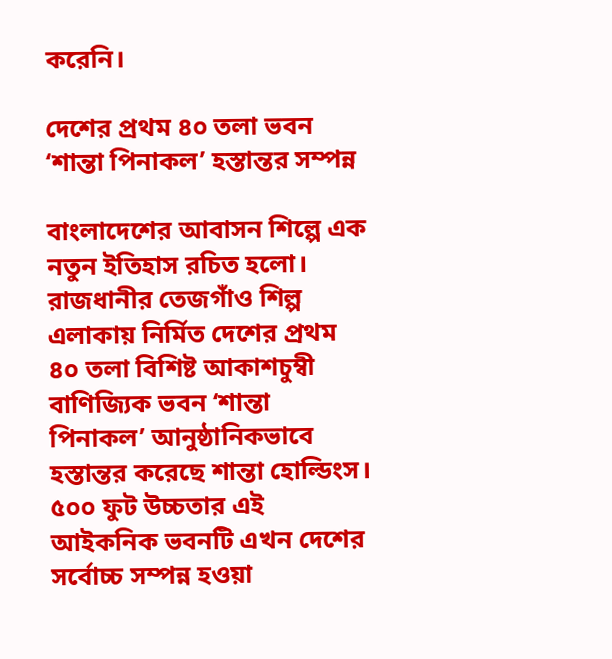করেনি।

দেশের প্রথম ৪০ তলা ভবন ‘শান্তা পিনাকল’ হস্তান্তর সম্পন্ন

বাংলাদেশের আবাসন শিল্পে এক নতুন ইতিহাস রচিত হলো। রাজধানীর তেজগাঁও শিল্প এলাকায় নির্মিত দেশের প্রথম ৪০ তলা বিশিষ্ট আকাশচুম্বী বাণিজ্যিক ভবন ‘শান্তা পিনাকল’ আনুষ্ঠানিকভাবে হস্তান্তর করেছে শান্তা হোল্ডিংস। ৫০০ ফুট উচ্চতার এই আইকনিক ভবনটি এখন দেশের সর্বোচ্চ সম্পন্ন হওয়া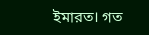ইমারত। গত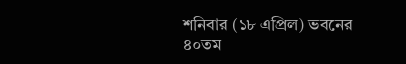শনিবার (১৮ এপ্রিল) ভবনের ৪০তম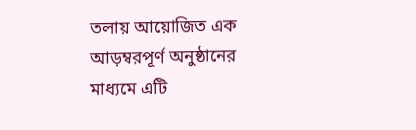তলায় আয়োজিত এক আড়ম্বরপূর্ণ অনুষ্ঠানের মাধ্যমে এটি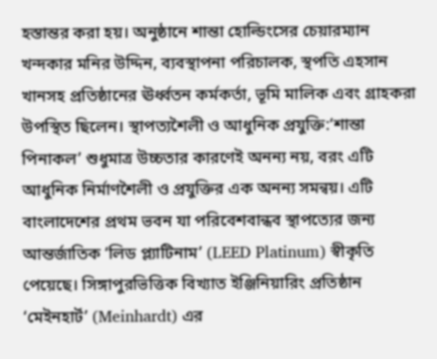হস্তান্তর করা হয়। অনুষ্ঠানে শান্তা হোল্ডিংসের চেয়ারম্যান খন্দকার মনির উদ্দিন, ব্যবস্থাপনা পরিচালক, স্থপতি এহসান খানসহ প্রতিষ্ঠানের ঊর্ধ্বতন কর্মকর্তা, ভূমি মালিক এবং গ্রাহকরা উপস্থিত ছিলেন। স্থাপত্যশৈলী ও আধুনিক প্রযুক্তি:‘শান্তা পিনাকল’ শুধুমাত্র উচ্চতার কারণেই অনন্য নয়, বরং এটি আধুনিক নির্মাণশৈলী ও প্রযুক্তির এক অনন্য সমন্বয়। এটি বাংলাদেশের প্রথম ভবন যা পরিবেশবান্ধব স্থাপত্যের জন্য আন্তর্জাতিক ‘লিড প্ল্যাটিনাম’ (LEED Platinum) স্বীকৃতি পেয়েছে। সিঙ্গাপুরভিত্তিক বিখ্যাত ইঞ্জিনিয়ারিং প্রতিষ্ঠান ‘মেইনহার্ট’ (Meinhardt) এর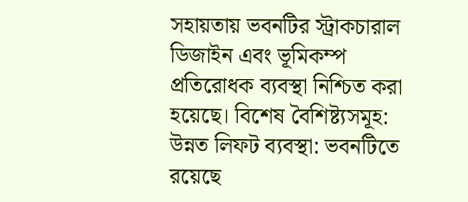সহায়তায় ভবনটির স্ট্রাকচারাল ডিজাইন এবং ভূমিকম্প প্রতিরোধক ব্যবস্থা নিশ্চিত করা হয়েছে। বিশেষ বৈশিষ্ট্যসমূহ: উন্নত লিফট ব্যবস্থা: ভবনটিতে রয়েছে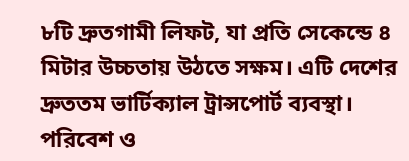৮টি দ্রুতগামী লিফট, যা প্রতি সেকেন্ডে ৪ মিটার উচ্চতায় উঠতে সক্ষম। এটি দেশের দ্রুততম ভার্টিক্যাল ট্রান্সপোর্ট ব্যবস্থা। পরিবেশ ও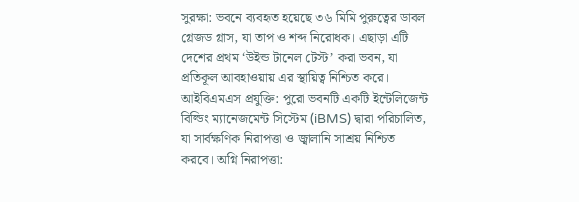সুরক্ষা: ভবনে ব্যবহৃত হয়েছে ৩৬ মিমি পুরুত্বের ডাবল গ্লেজড গ্লাস, যা তাপ ও শব্দ নিরোধক। এছাড়া এটি দেশের প্রথম ‘উইন্ড টানেল টেস্ট’ করা ভবন, যা প্রতিকূল আবহাওয়ায় এর স্থায়িত্ব নিশ্চিত করে। আইবিএমএস প্রযুক্তি: পুরো ভবনটি একটি ইন্টেলিজেন্ট বিল্ডিং ম্যানেজমেন্ট সিস্টেম (iBMS) দ্বারা পরিচালিত, যা সার্বক্ষণিক নিরাপত্তা ও জ্বালানি সাশ্রয় নিশ্চিত করবে। অগ্নি নিরাপত্তা: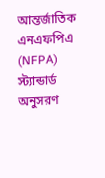আন্তর্জাতিক এনএফপিএ (NFPA) স্ট্যান্ডার্ড অনুসরণ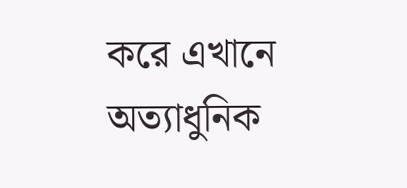করে এখানে অত্যাধুনিক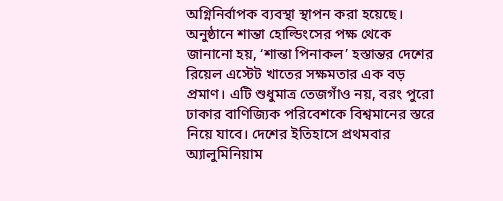অগ্নিনির্বাপক ব্যবস্থা স্থাপন করা হয়েছে। অনুষ্ঠানে শান্তা হোল্ডিংসের পক্ষ থেকে জানানো হয়, ‘শান্তা পিনাকল’ হস্তান্তর দেশের রিয়েল এস্টেট খাতের সক্ষমতার এক বড় প্রমাণ। এটি শুধুমাত্র তেজগাঁও নয়, বরং পুরো ঢাকার বাণিজ্যিক পরিবেশকে বিশ্বমানের স্তরে নিয়ে যাবে। দেশের ইতিহাসে প্রথমবার অ্যালুমিনিয়াম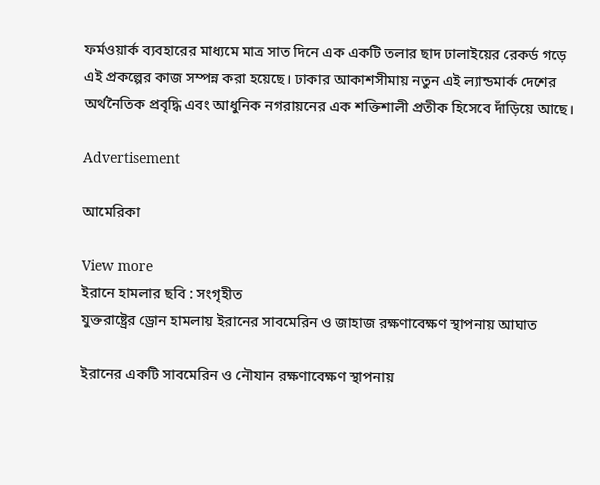ফর্মওয়ার্ক ব্যবহারের মাধ্যমে মাত্র সাত দিনে এক একটি তলার ছাদ ঢালাইয়ের রেকর্ড গড়ে এই প্রকল্পের কাজ সম্পন্ন করা হয়েছে। ঢাকার আকাশসীমায় নতুন এই ল্যান্ডমার্ক দেশের অর্থনৈতিক প্রবৃদ্ধি এবং আধুনিক নগরায়নের এক শক্তিশালী প্রতীক হিসেবে দাঁড়িয়ে আছে।

Advertisement

আমেরিকা

View more
ইরানে হামলার ছবি : সংগৃহীত
যুক্তরাষ্ট্রের ড্রোন হামলায় ইরানের সাবমেরিন ও জাহাজ রক্ষণাবেক্ষণ স্থাপনায় আঘাত

ইরানের একটি সাবমেরিন ও নৌযান রক্ষণাবেক্ষণ স্থাপনায়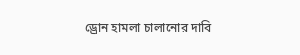ড্রোন হামলা চালানোর দাবি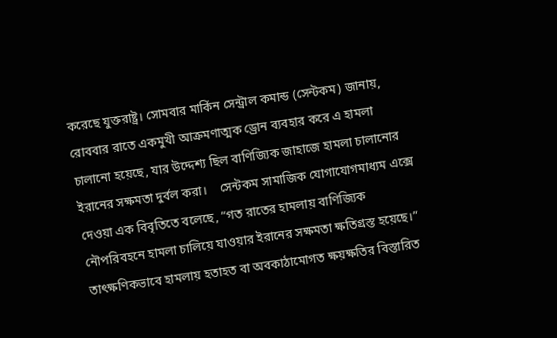করেছে যুক্তরাষ্ট্র। সোমবার মার্কিন সেন্ট্রাল কমান্ড (সেন্টকম) জানায়, রোববার রাতে একমুখী আক্রমণাত্মক ড্রোন ব্যবহার করে এ হামলা চালানো হয়েছে, যার উদ্দেশ্য ছিল বাণিজ্যিক জাহাজে হামলা চালানোর ইরানের সক্ষমতা দুর্বল করা।    সেন্টকম সামাজিক যোগাযোগমাধ্যম এক্সে দেওয়া এক বিবৃতিতে বলেছে, “গত রাতের হামলায় বাণিজ্যিক নৌপরিবহনে হামলা চালিয়ে যাওয়ার ইরানের সক্ষমতা ক্ষতিগ্রস্ত হয়েছে।”   তাৎক্ষণিকভাবে হামলায় হতাহত বা অবকাঠামোগত ক্ষয়ক্ষতির বিস্তারিত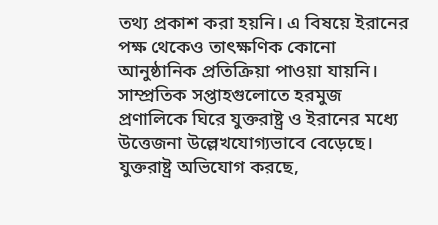তথ্য প্রকাশ করা হয়নি। এ বিষয়ে ইরানের পক্ষ থেকেও তাৎক্ষণিক কোনো আনুষ্ঠানিক প্রতিক্রিয়া পাওয়া যায়নি।    সাম্প্রতিক সপ্তাহগুলোতে হরমুজ প্রণালিকে ঘিরে যুক্তরাষ্ট্র ও ইরানের মধ্যে উত্তেজনা উল্লেখযোগ্যভাবে বেড়েছে। যুক্তরাষ্ট্র অভিযোগ করছে,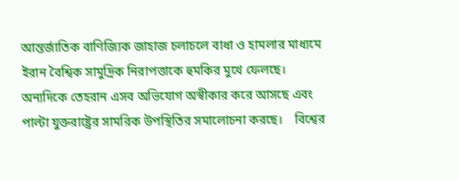আন্তর্জাতিক বাণিজ্যিক জাহাজ চলাচলে বাধা ও হামলার মাধ্যমে ইরান বৈশ্বিক সামুদ্রিক নিরাপত্তাকে হুমকির মুখে ফেলছে। অন্যদিকে তেহরান এসব অভিযোগ অস্বীকার করে আসছে এবং পাল্টা যুক্তরাষ্ট্রের সামরিক উপস্থিতির সমালোচনা করছে।    বিশ্বের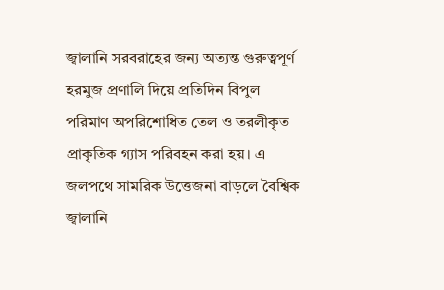জ্বালানি সরবরাহের জন্য অত্যন্ত গুরুত্বপূর্ণ হরমুজ প্রণালি দিয়ে প্রতিদিন বিপুল পরিমাণ অপরিশোধিত তেল ও তরলীকৃত প্রাকৃতিক গ্যাস পরিবহন করা হয়। এ জলপথে সামরিক উত্তেজনা বাড়লে বৈশ্বিক জ্বালানি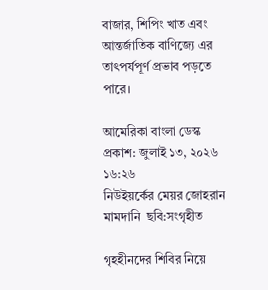বাজার, শিপিং খাত এবং আন্তর্জাতিক বাণিজ্যে এর তাৎপর্যপূর্ণ প্রভাব পড়তে পারে।

আমেরিকা বাংলা ডেস্ক প্রকাশ: জুলাই ১৩, ২০২৬ ১৬:২৬
নিউইয়র্কের মেয়র জোহরান মামদানি  ছবি:সংগৃহীত

গৃহহীনদের শিবির নিয়ে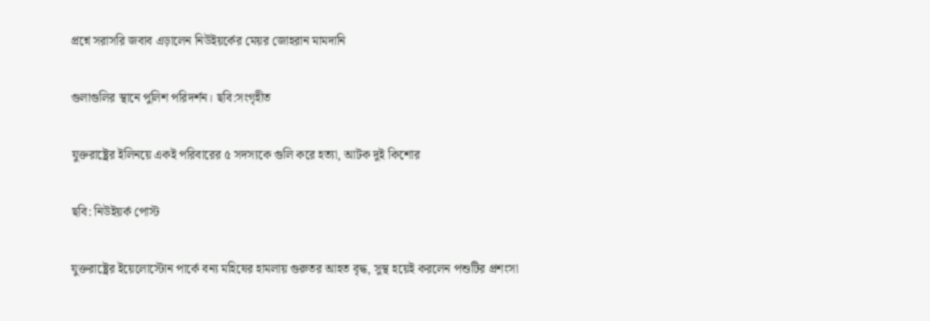প্রশ্নে সরাসরি জবাব এড়ালেন নিউইয়র্কের মেয়র জোহরান মামদানি

গুলাগুলির স্থানে পুলিশ পরিদর্শন। ছবি:সংগৃহীত

যুক্তরাষ্ট্রের ইলিনয়ে একই পরিবারের ৫ সদস্যকে গুলি করে হত্যা, আটক দুই কিশোর

ছবি: নিউইয়র্ক পোস্ট

যুক্তরাষ্ট্রের ইয়েলোস্টোন পার্কে বন্য মহিষের হামলায় গুরুতর আহত বৃদ্ধ, সুস্থ হয়েই করলেন পশুটির প্রশংসা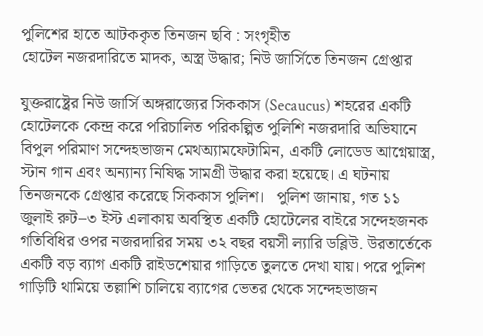পুলিশের হাতে আটককৃত তিনজন ছবি : সংগৃহীত
হোটেল নজরদারিতে মাদক, অস্ত্র উদ্ধার; নিউ জার্সিতে তিনজন গ্রেপ্তার

যুক্তরাষ্ট্রের নিউ জার্সি অঙ্গরাজ্যের সিককাস (Secaucus) শহরের একটি হোটেলকে কেন্দ্র করে পরিচালিত পরিকল্পিত পুলিশি নজরদারি অভিযানে বিপুল পরিমাণ সন্দেহভাজন মেথঅ্যামফেটামিন, একটি লোডেড আগ্নেয়াস্ত্র, স্টান গান এবং অন্যান্য নিষিদ্ধ সামগ্রী উদ্ধার করা হয়েছে। এ ঘটনায় তিনজনকে গ্রেপ্তার করেছে সিককাস পুলিশ।   পুলিশ জানায়, গত ১১ জুলাই রুট–৩ ইস্ট এলাকায় অবস্থিত একটি হোটেলের বাইরে সন্দেহজনক গতিবিধির ওপর নজরদারির সময় ৩২ বছর বয়সী ল্যারি ডব্লিউ. উরতার্তেকে একটি বড় ব্যাগ একটি রাইডশেয়ার গাড়িতে তুলতে দেখা যায়। পরে পুলিশ গাড়িটি থামিয়ে তল্লাশি চালিয়ে ব্যাগের ভেতর থেকে সন্দেহভাজন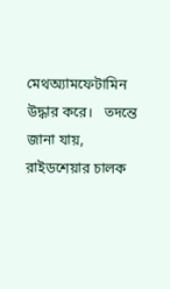মেথঅ্যামফেটামিন উদ্ধার করে।   তদন্তে জানা যায়, রাইডশেয়ার চালক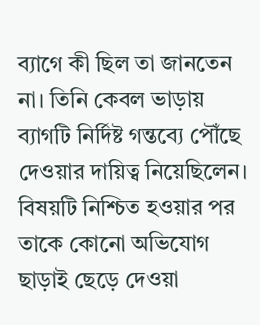ব্যাগে কী ছিল তা জানতেন না। তিনি কেবল ভাড়ায় ব্যাগটি নির্দিষ্ট গন্তব্যে পৌঁছে দেওয়ার দায়িত্ব নিয়েছিলেন। বিষয়টি নিশ্চিত হওয়ার পর তাকে কোনো অভিযোগ ছাড়াই ছেড়ে দেওয়া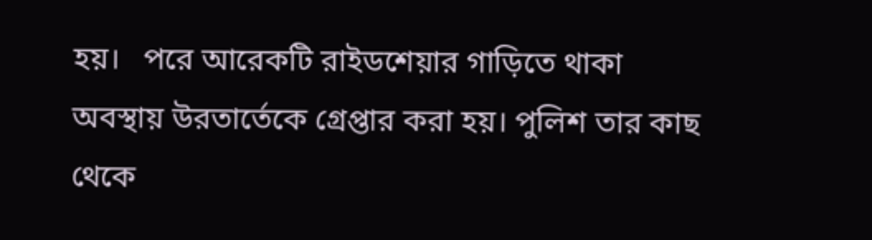হয়।   পরে আরেকটি রাইডশেয়ার গাড়িতে থাকা অবস্থায় উরতার্তেকে গ্রেপ্তার করা হয়। পুলিশ তার কাছ থেকে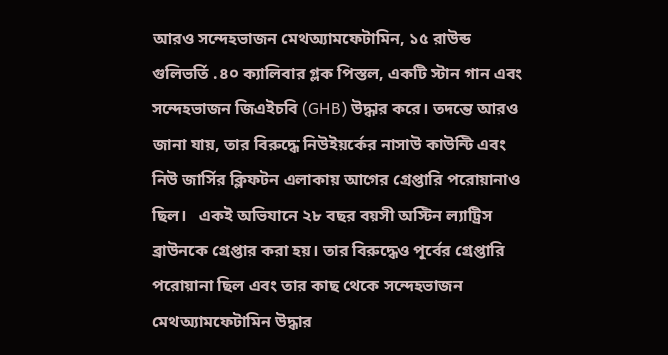আরও সন্দেহভাজন মেথঅ্যামফেটামিন, ১৫ রাউন্ড গুলিভর্তি .৪০ ক্যালিবার গ্লক পিস্তল, একটি স্টান গান এবং সন্দেহভাজন জিএইচবি (GHB) উদ্ধার করে। তদন্তে আরও জানা যায়, তার বিরুদ্ধে নিউইয়র্কের নাসাউ কাউন্টি এবং নিউ জার্সির ক্লিফটন এলাকায় আগের গ্রেপ্তারি পরোয়ানাও ছিল।   একই অভিযানে ২৮ বছর বয়সী অস্টিন ল্যাট্রিস ব্রাউনকে গ্রেপ্তার করা হয়। তার বিরুদ্ধেও পূর্বের গ্রেপ্তারি পরোয়ানা ছিল এবং তার কাছ থেকে সন্দেহভাজন মেথঅ্যামফেটামিন উদ্ধার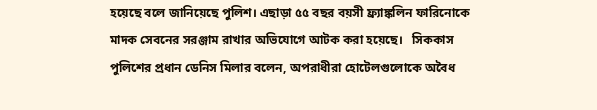হয়েছে বলে জানিয়েছে পুলিশ। এছাড়া ৫৫ বছর বয়সী ফ্র্যাঙ্কলিন ফারিনোকে মাদক সেবনের সরঞ্জাম রাখার অভিযোগে আটক করা হয়েছে।   সিককাস পুলিশের প্রধান ডেনিস মিলার বলেন, অপরাধীরা হোটেলগুলোকে অবৈধ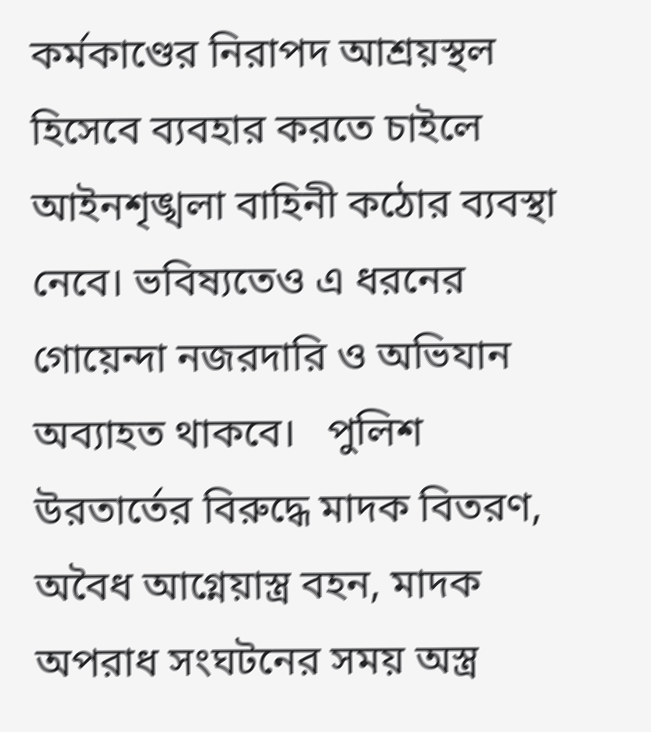কর্মকাণ্ডের নিরাপদ আশ্রয়স্থল হিসেবে ব্যবহার করতে চাইলে আইনশৃঙ্খলা বাহিনী কঠোর ব্যবস্থা নেবে। ভবিষ্যতেও এ ধরনের গোয়েন্দা নজরদারি ও অভিযান অব্যাহত থাকবে।   পুলিশ উরতার্তের বিরুদ্ধে মাদক বিতরণ, অবৈধ আগ্নেয়াস্ত্র বহন, মাদক অপরাধ সংঘটনের সময় অস্ত্র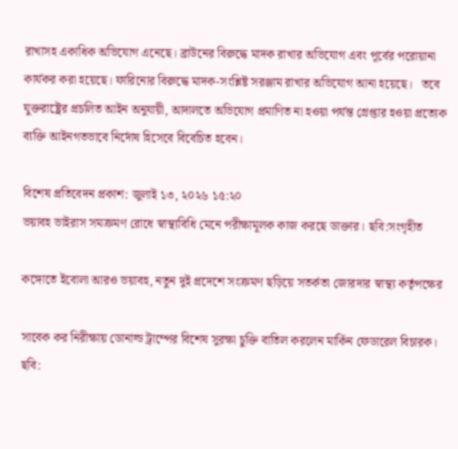রাখাসহ একাধিক অভিযোগ এনেছে। ব্রাউনের বিরুদ্ধে মাদক রাখার অভিযোগ এবং পূর্বের পরোয়ানা কার্যকর করা হয়েছে। ফারিনোর বিরুদ্ধে মাদক-সংশ্লিষ্ট সরঞ্জাম রাখার অভিযোগ আনা হয়েছে।   তবে যুক্তরাষ্ট্রের প্রচলিত আইন অনুযায়ী, আদালতে অভিযোগ প্রমাণিত না হওয়া পর্যন্ত গ্রেপ্তার হওয়া প্রত্যেক ব্যক্তি আইনগতভাবে নির্দোষ হিসেবে বিবেচিত হবেন।

বিশেষ প্রতিবেদন প্রকাশ: জুলাই ১৩, ২০২৬ ১৫:২০
ভয়াবহ ভাইরাস সমক্রমণ রোধে স্বাস্থ্যবিধি মেনে পরীক্ষামূলক কাজ করছে ডাক্তার। ছবি:সংগৃহীত

কঙ্গোতে ইবোলা আরও ভয়াবহ, নতুন দুই প্রদেশে সংক্রমণ ছড়িয়ে সতর্কতা জোরদার স্বাস্থ্য কর্তৃপক্ষের

সাবেক কর নিরীক্ষায় ডোনাল্ড ট্রাম্পের বিশেষ সুরক্ষা চুক্তি বাতিল করলেন মার্কিন ফেডারেল বিচারক। ছবি: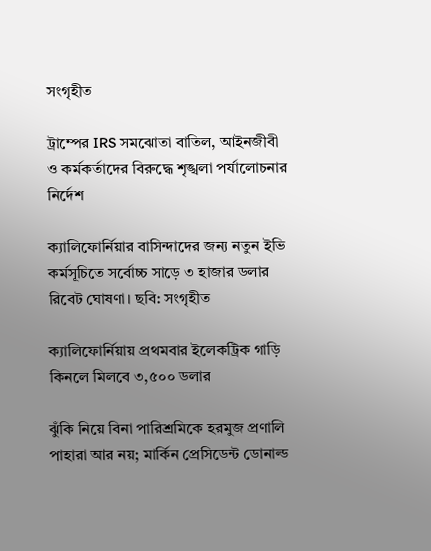সংগৃহীত

ট্রাম্পের IRS সমঝোতা বাতিল, আইনজীবী ও কর্মকর্তাদের বিরুদ্ধে শৃঙ্খলা পর্যালোচনার নির্দেশ

ক্যালিফোর্নিয়ার বাসিন্দাদের জন্য নতুন ইভি কর্মসূচিতে সর্বোচ্চ সাড়ে ৩ হাজার ডলার রিবেট ঘোষণা। ছবি: সংগৃহীত

ক্যালিফোর্নিয়ায় প্রথমবার ইলেকট্রিক গাড়ি কিনলে মিলবে ৩,৫০০ ডলার

ঝুঁকি নিয়ে বিনা পারিশ্রমিকে হরমুজ প্রণালি পাহারা আর নয়; মার্কিন প্রেসিডেন্ট ডোনাল্ড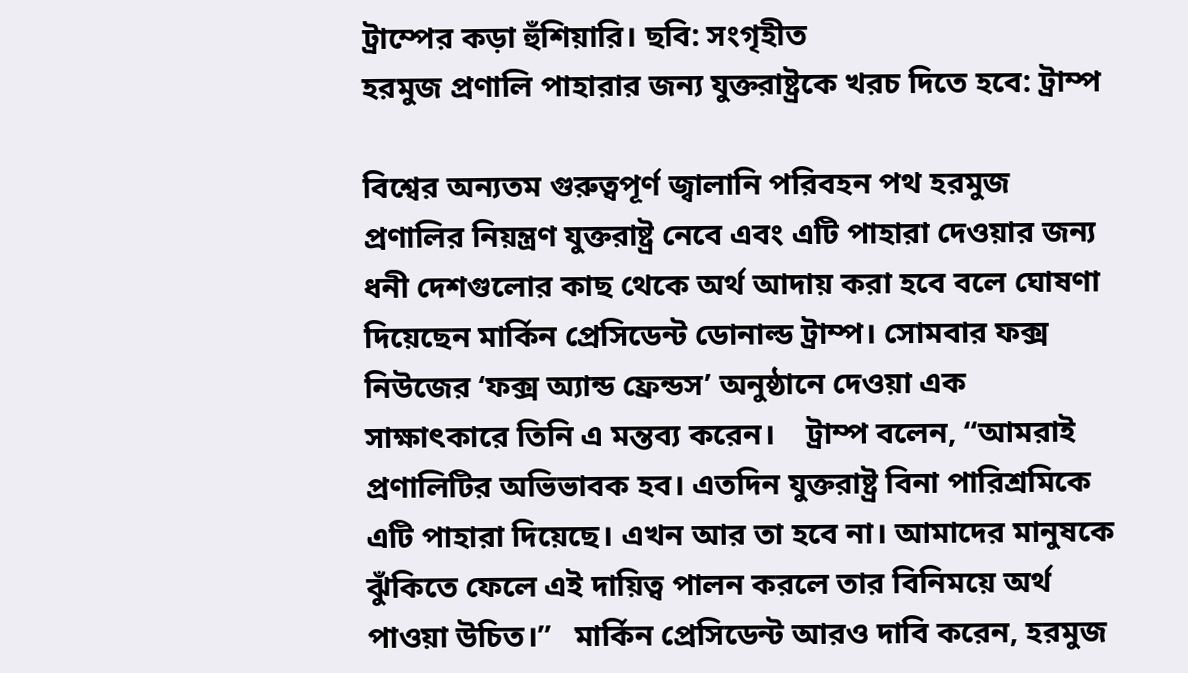ট্রাম্পের কড়া হুঁশিয়ারি। ছবি: সংগৃহীত
হরমুজ প্রণালি পাহারার জন্য যুক্তরাষ্ট্রকে খরচ দিতে হবে: ট্রাম্প

বিশ্বের অন্যতম গুরুত্বপূর্ণ জ্বালানি পরিবহন পথ হরমুজ প্রণালির নিয়ন্ত্রণ যুক্তরাষ্ট্র নেবে এবং এটি পাহারা দেওয়ার জন্য ধনী দেশগুলোর কাছ থেকে অর্থ আদায় করা হবে বলে ঘোষণা দিয়েছেন মার্কিন প্রেসিডেন্ট ডোনাল্ড ট্রাম্প। সোমবার ফক্স নিউজের ‘ফক্স অ্যান্ড ফ্রেন্ডস’ অনুষ্ঠানে দেওয়া এক সাক্ষাৎকারে তিনি এ মন্তব্য করেন।    ট্রাম্প বলেন, “আমরাই প্রণালিটির অভিভাবক হব। এতদিন যুক্তরাষ্ট্র বিনা পারিশ্রমিকে এটি পাহারা দিয়েছে। এখন আর তা হবে না। আমাদের মানুষকে ঝুঁকিতে ফেলে এই দায়িত্ব পালন করলে তার বিনিময়ে অর্থ পাওয়া উচিত।”   মার্কিন প্রেসিডেন্ট আরও দাবি করেন, হরমুজ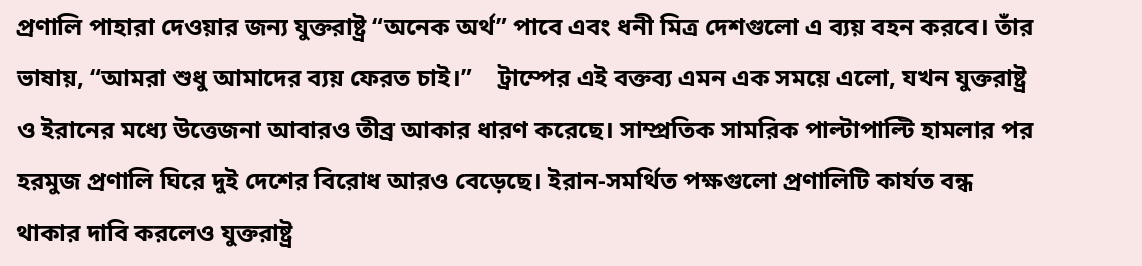প্রণালি পাহারা দেওয়ার জন্য যুক্তরাষ্ট্র “অনেক অর্থ” পাবে এবং ধনী মিত্র দেশগুলো এ ব্যয় বহন করবে। তাঁর ভাষায়, “আমরা শুধু আমাদের ব্যয় ফেরত চাই।”    ট্রাম্পের এই বক্তব্য এমন এক সময়ে এলো, যখন যুক্তরাষ্ট্র ও ইরানের মধ্যে উত্তেজনা আবারও তীব্র আকার ধারণ করেছে। সাম্প্রতিক সামরিক পাল্টাপাল্টি হামলার পর হরমুজ প্রণালি ঘিরে দুই দেশের বিরোধ আরও বেড়েছে। ইরান-সমর্থিত পক্ষগুলো প্রণালিটি কার্যত বন্ধ থাকার দাবি করলেও যুক্তরাষ্ট্র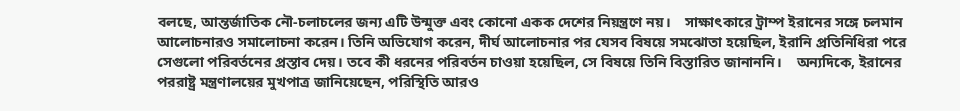বলছে, আন্তর্জাতিক নৌ-চলাচলের জন্য এটি উন্মুক্ত এবং কোনো একক দেশের নিয়ন্ত্রণে নয়।    সাক্ষাৎকারে ট্রাম্প ইরানের সঙ্গে চলমান আলোচনারও সমালোচনা করেন। তিনি অভিযোগ করেন, দীর্ঘ আলোচনার পর যেসব বিষয়ে সমঝোতা হয়েছিল, ইরানি প্রতিনিধিরা পরে সেগুলো পরিবর্তনের প্রস্তাব দেয়। তবে কী ধরনের পরিবর্তন চাওয়া হয়েছিল, সে বিষয়ে তিনি বিস্তারিত জানাননি।    অন্যদিকে, ইরানের পররাষ্ট্র মন্ত্রণালয়ের মুখপাত্র জানিয়েছেন, পরিস্থিতি আরও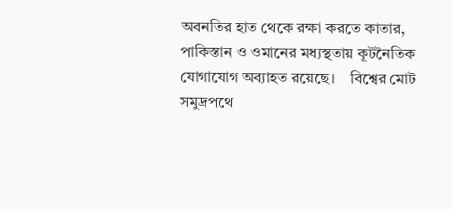অবনতির হাত থেকে রক্ষা করতে কাতার, পাকিস্তান ও ওমানের মধ্যস্থতায় কূটনৈতিক যোগাযোগ অব্যাহত রয়েছে।    বিশ্বের মোট সমুদ্রপথে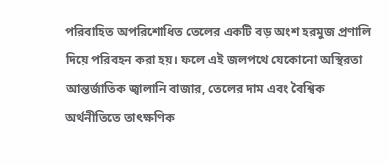পরিবাহিত অপরিশোধিত তেলের একটি বড় অংশ হরমুজ প্রণালি দিয়ে পরিবহন করা হয়। ফলে এই জলপথে যেকোনো অস্থিরতা আন্তর্জাতিক জ্বালানি বাজার, তেলের দাম এবং বৈশ্বিক অর্থনীতিতে তাৎক্ষণিক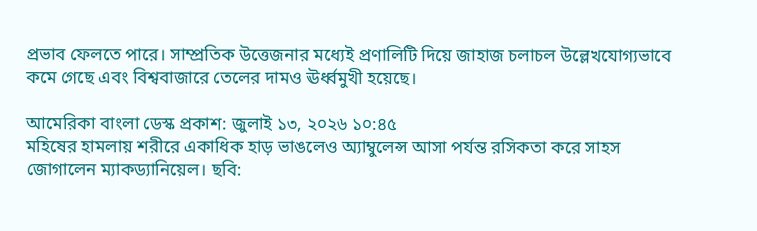প্রভাব ফেলতে পারে। সাম্প্রতিক উত্তেজনার মধ্যেই প্রণালিটি দিয়ে জাহাজ চলাচল উল্লেখযোগ্যভাবে কমে গেছে এবং বিশ্ববাজারে তেলের দামও ঊর্ধ্বমুখী হয়েছে।

আমেরিকা বাংলা ডেস্ক প্রকাশ: জুলাই ১৩, ২০২৬ ১০:৪৫
মহিষের হামলায় শরীরে একাধিক হাড় ভাঙলেও অ্যাম্বুলেন্স আসা পর্যন্ত রসিকতা করে সাহস জোগালেন ম্যাকড্যানিয়েল। ছবি: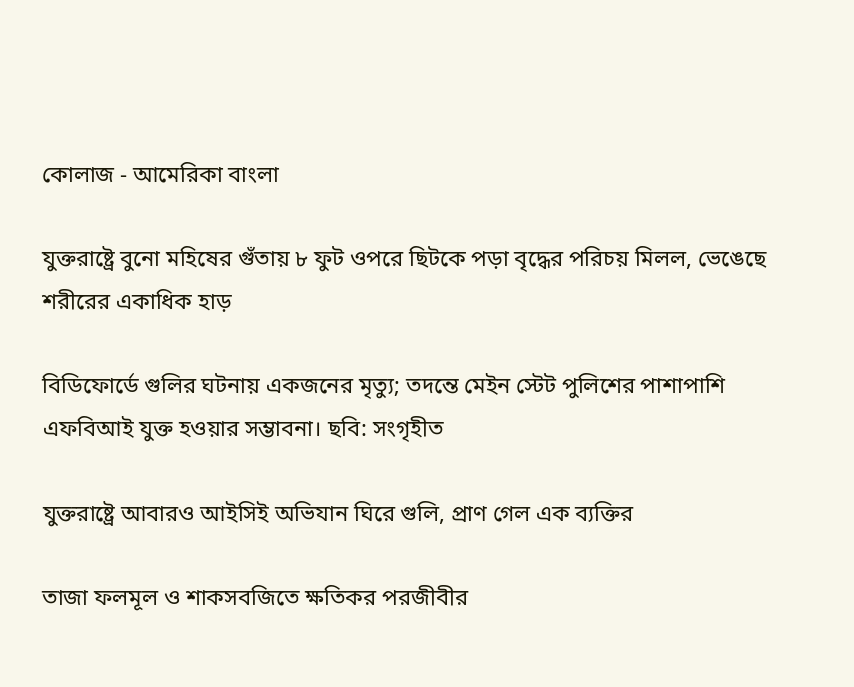কোলাজ - আমেরিকা বাংলা

যুক্তরাষ্ট্রে বুনো মহিষের গুঁতায় ৮ ফুট ওপরে ছিটকে পড়া বৃদ্ধের পরিচয় মিলল, ভেঙেছে শরীরের একাধিক হাড়

বিডিফোর্ডে গুলির ঘটনায় একজনের মৃত্যু; তদন্তে মেইন স্টেট পুলিশের পাশাপাশি এফবিআই যুক্ত হওয়ার সম্ভাবনা। ছবি: সংগৃহীত

যুক্তরাষ্ট্রে আবারও আইসিই অভিযান ঘিরে গুলি, প্রাণ গেল এক ব্যক্তির

তাজা ফলমূল ও শাকসবজিতে ক্ষতিকর পরজীবীর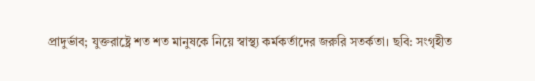প্রাদুর্ভাব; যুক্তরাষ্ট্রে শত শত মানুষকে নিয়ে স্বাস্থ্য কর্মকর্তাদের জরুরি সতর্কতা। ছবি: সংগৃহীত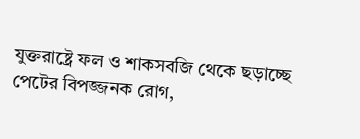যুক্তরাষ্ট্রে ফল ও শাকসবজি থেকে ছড়াচ্ছে পেটের বিপজ্জনক রোগ,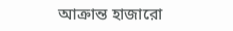আক্রান্ত হাজারো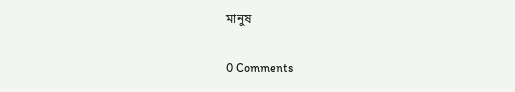মানুষ

0 Comments